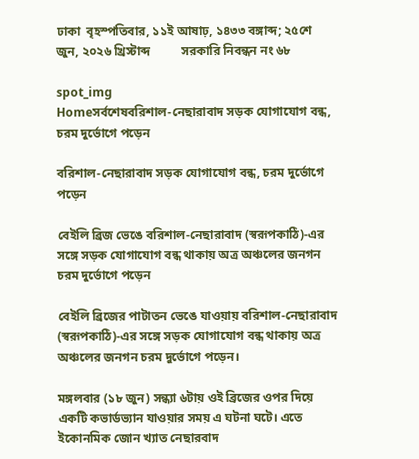ঢাকা  বৃহস্পতিবার, ১১ই আষাঢ়, ১৪৩৩ বঙ্গাব্দ; ২৫শে জুন, ২০২৬ খ্রিস্টাব্দ          সরকারি নিবন্ধন নং ৬৮

spot_img
Homeসর্বশেষবরিশাল-নেছারাবাদ সড়ক যোগাযোগ বন্ধ, চরম দুর্ভোগে পড়েন

বরিশাল-নেছারাবাদ সড়ক যোগাযোগ বন্ধ, চরম দুর্ভোগে পড়েন

বেইলি ব্রিজ ভেঙে বরিশাল-নেছারাবাদ (স্বরূপকাঠি)-এর সঙ্গে সড়ক যোগাযোগ বন্ধ থাকায় অত্র অঞ্চলের জনগন চরম দুর্ভোগে পড়েন

বেইলি ব্রিজের পাটাতন ভেঙে যাওয়ায় বরিশাল-নেছারাবাদ (স্বরূপকাঠি)-এর সঙ্গে সড়ক যোগাযোগ বন্ধ থাকায় অত্র অঞ্চলের জনগন চরম দুর্ভোগে পড়েন।

মঙ্গলবার (১৮ জুন) সন্ধ্যা ৬টায় ওই ব্রিজের ওপর দিয়ে একটি কভার্ডভ্যান যাওয়ার সময় এ ঘটনা ঘটে। এতে ইকোনমিক জোন খ্যাত নেছারবাদ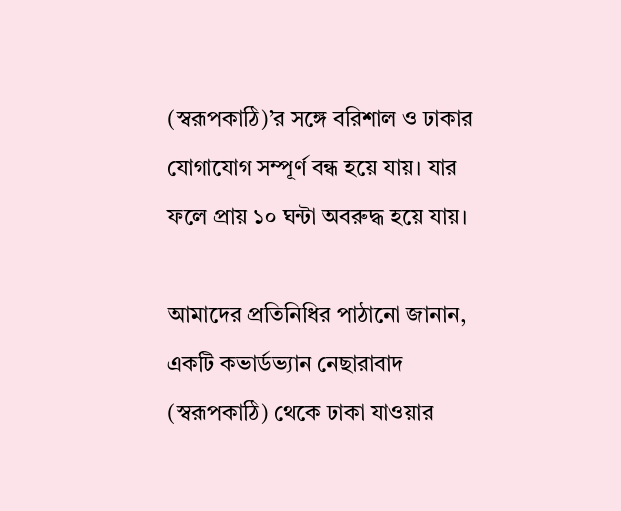(স্বরূপকাঠি)’র সঙ্গে বরিশাল ও ঢাকার যোগাযোগ সম্পূর্ণ বন্ধ হয়ে যায়। যার ফলে প্রায় ১০ ঘন্টা অবরুদ্ধ হয়ে যায়।

আমাদের প্রতিনিধির পাঠানো জানান, একটি কভার্ডভ্যান নেছারাবাদ (স্বরূপকাঠি) থেকে ঢাকা যাওয়ার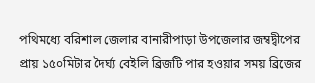পথিমধ্যে বরিশাল জেলার বানারীপাড়া উপজেলার জম্বদ্বীপের প্রায় ১৫০মিটার দৈর্ঘ্য বেইলি ব্রিজটি পার হওয়ার সময় ব্রিজের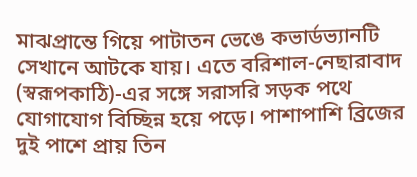মাঝপ্রান্তে গিয়ে পাটাতন ভেঙে কভার্ডভ্যানটি সেখানে আটকে যায়। এতে বরিশাল-নেছারাবাদ (স্বরূপকাঠি)-এর সঙ্গে সরাসরি সড়ক পথে যোগাযোগ বিচ্ছিন্ন হয়ে পড়ে। পাশাপাশি ব্রিজের দুই পাশে প্রায় তিন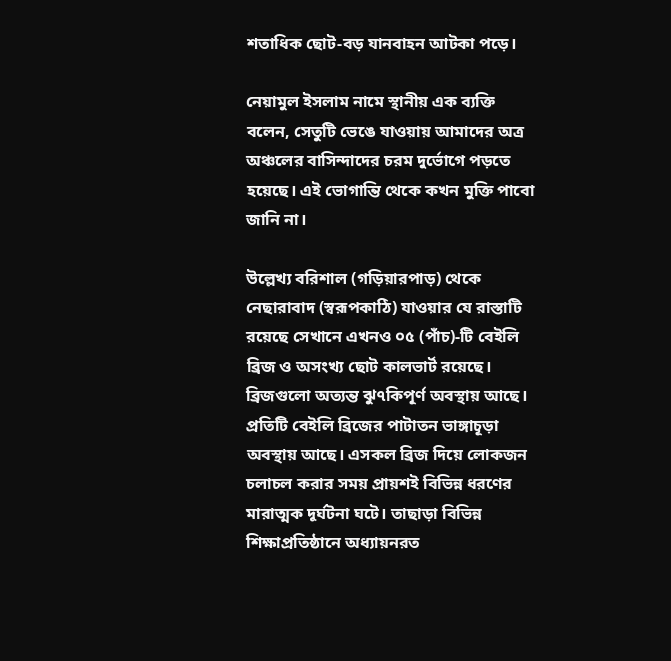শতাধিক ছোট-বড় যানবাহন আটকা পড়ে।

নেয়ামুল ইসলাম নামে স্থানীয় এক ব্যক্তি বলেন, সেতুটি ভেঙে যাওয়ায় আমাদের অত্র অঞ্চলের বাসিন্দাদের চরম দুর্ভোগে পড়তে হয়েছে। এই ভোগান্তি থেকে কখন মুক্তি পাবো জানি না।

উল্লেখ্য বরিশাল (গড়িয়ারপাড়) থেকে নেছারাবাদ (স্বরূপকাঠি) যাওয়ার যে রাস্তাটি রয়েছে সেখানে এখনও ০৫ (পাঁচ)-টি বেইলি ব্রিজ ও অসংখ্য ছোট কালভার্ট রয়েছে। ব্রিজগুলো অত্যন্ত ঝু৭কিপূর্ণ অবস্থায় আছে। প্রতিটি বেইলি ব্রিজের পাটাতন ভাঙ্গাচূড়া অবস্থায় আছে। এসকল ব্রিজ দিয়ে লোকজন চলাচল করার সময় প্রায়শই বিভিন্ন ধরণের মারাত্মক দূর্ঘটনা ঘটে। তাছাড়া বিভিন্ন শিক্ষাপ্রতিষ্ঠানে অধ্যায়নরত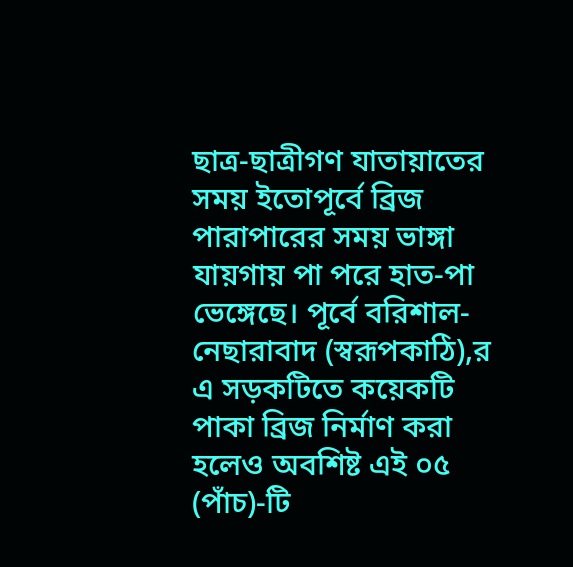ছাত্র-ছাত্রীগণ যাতায়াতের সময় ইতোপূর্বে ব্রিজ পারাপারের সময় ভাঙ্গা যায়গায় পা পরে হাত-পা ভেঙ্গেছে। পূর্বে বরিশাল-নেছারাবাদ (স্বরূপকাঠি),র এ সড়কটিতে কয়েকটি পাকা ব্রিজ নির্মাণ করা হলেও অবশিষ্ট এই ০৫ (পাঁচ)-টি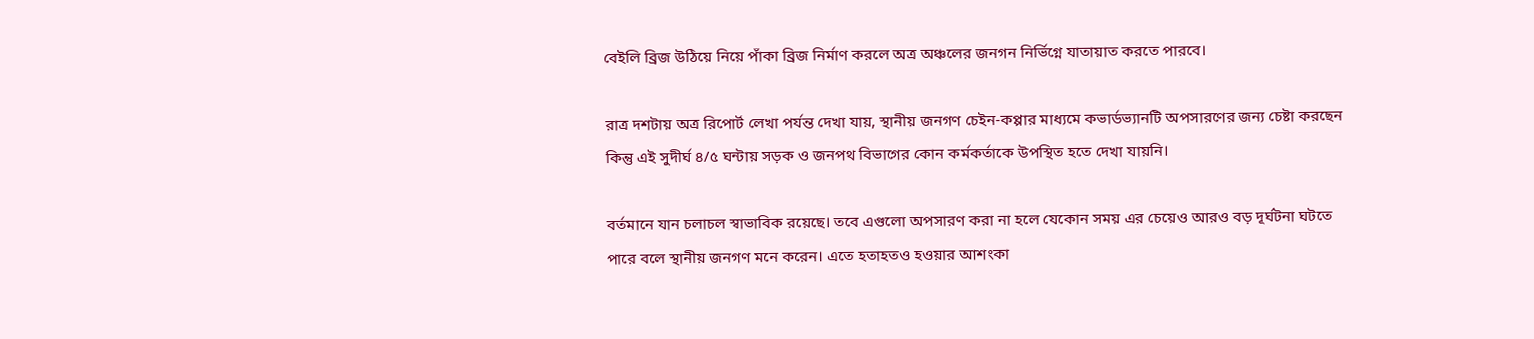বেইলি ব্রিজ উঠিয়ে নিয়ে পাঁকা ব্রিজ নির্মাণ করলে অত্র অঞ্চলের জনগন নির্ভিগ্নে যাতায়াত করতে পারবে।

রাত্র দশটায় অত্র রিপোর্ট লেখা পর্যন্ত দেখা যায়, স্থানীয় জনগণ চেইন-কপ্পার মাধ্যমে কভার্ডভ্যানটি অপসারণের জন্য চেষ্টা করছেন কিন্তু এই সুদীর্ঘ ৪/৫ ঘন্টায় সড়ক ও জনপথ বিভাগের কোন কর্মকর্তাকে উপস্থিত হতে দেখা যায়নি।

বর্তমানে যান চলাচল স্বাভাবিক রয়েছে। তবে এগুলো অপসারণ করা না হলে যেকোন সময় এর চেয়েও আরও বড় দূর্ঘটনা ঘটতে পারে বলে স্থানীয় জনগণ মনে করেন। এতে হতাহতও হওয়ার আশংকা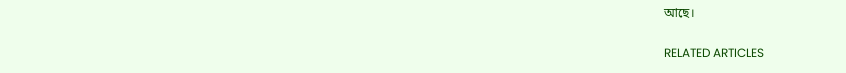আছে।

RELATED ARTICLES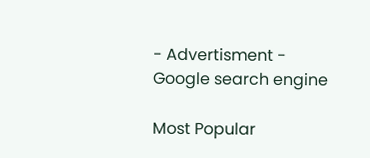- Advertisment -
Google search engine

Most Popular